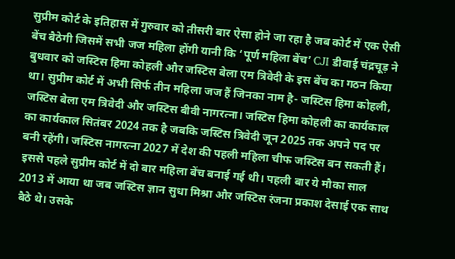सुप्रीम कोर्ट के इतिहास में गुरुवार को तीसरी बार ऐसा होने जा रहा है जब कोर्ट में एक ऐसी बेंच बैठेगी जिसमें सभी जज महिला होंगी यानी कि ‘पूर्ण महिला बेंच’ CJI डीवाई चंद्रचूड़ ने बुधवार को जस्टिस हिमा कोहली और जस्टिस बेला एम त्रिवेदी के इस बेंच का गठन किया था। सुप्रीम कोर्ट में अभी सिर्फ तीन महिला जज हैं जिनका नाम है- जस्टिस हिमा कोहली, जस्टिस बेला एम त्रिवेदी और जस्टिस बीवी नागरत्ना। जस्टिस हिमा कोहली का कार्यकाल का कार्यकाल सितंबर 2024 तक है जबकि जस्टिस त्रिवेदी जून 2025 तक अपने पद पर बनी रहेंगी। जस्टिस नागरत्ना 2027 में देश की पहली महिला चीफ जस्टिस बन सकती हैं।
इससे पहले सुप्रीम कोर्ट में दो बार महिला बेंच बनाई गई थी। पहली बार ये मौका साल 2013 में आया था जब जस्टिस ज्ञान सुधा मिश्रा और जस्टिस रंजना प्रकाश देसाई एक साथ बैठे थे। उसके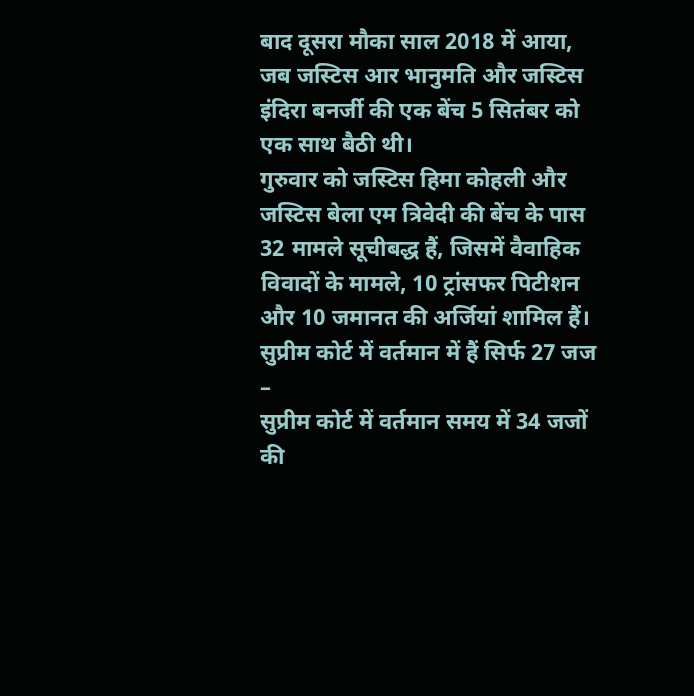बाद दूसरा मौका साल 2018 में आया, जब जस्टिस आर भानुमति और जस्टिस इंदिरा बनर्जी की एक बेंच 5 सितंबर को एक साथ बैठी थी।
गुरुवार को जस्टिस हिमा कोहली और जस्टिस बेला एम त्रिवेदी की बेंच के पास 32 मामले सूचीबद्ध हैं, जिसमें वैवाहिक विवादों के मामले, 10 ट्रांसफर पिटीशन और 10 जमानत की अर्जियां शामिल हैं।
सुप्रीम कोर्ट में वर्तमान में हैं सिर्फ 27 जज –
सुप्रीम कोर्ट में वर्तमान समय में 34 जजों की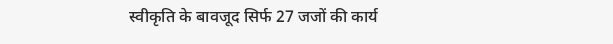स्वीकृति के बावजूद सिर्फ 27 जजों की कार्य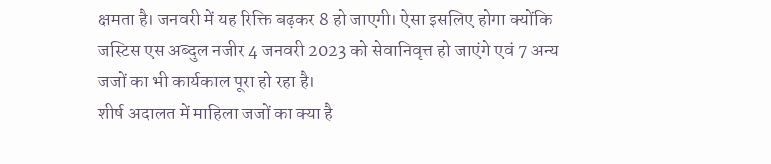क्षमता है। जनवरी में यह रिक्ति बढ़कर 8 हो जाएगी। ऐसा इसलिए होगा क्योंकि जस्टिस एस अब्दुल नजीर 4 जनवरी 2023 को सेवानिवृत्त हो जाएंगे एवं 7 अन्य जजों का भी कार्यकाल पूरा हो रहा है।
शीर्ष अदालत में माहिला जजों का क्या है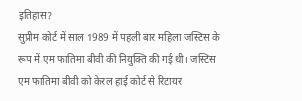इतिहास?
सुप्रीम कोर्ट में साल 1989 में पहली बार महिला जस्टिस के रूप में एम फातिमा बीवी की नियुक्ति की गई थी। जस्टिस एम फातिमा बीवी को केरल हाई कोर्ट से रिटायर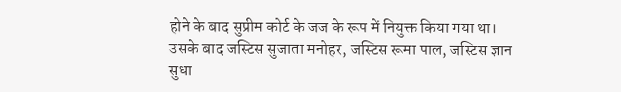होने के बाद सुप्रीम कोर्ट के जज के रूप में नियुक्त किया गया था। उसके बाद जस्टिस सुजाता मनोहर, जस्टिस रूमा पाल, जस्टिस ज्ञान सुधा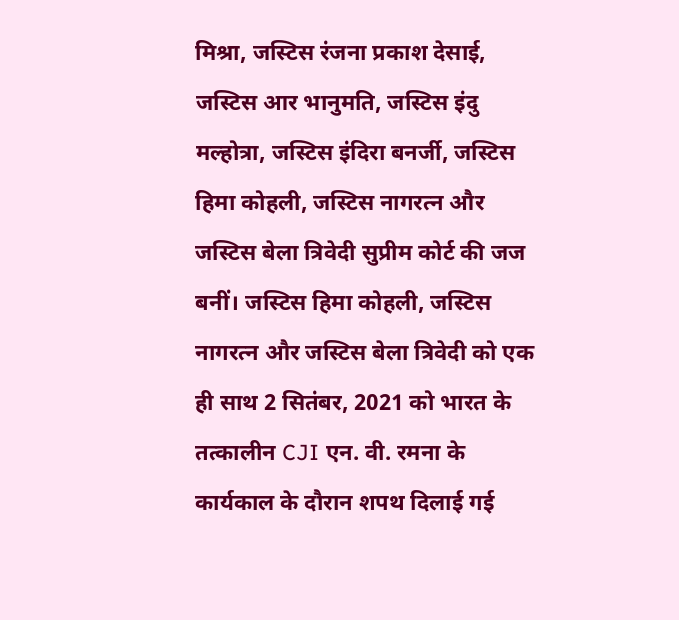मिश्रा, जस्टिस रंजना प्रकाश देसाई, जस्टिस आर भानुमति, जस्टिस इंदु मल्होत्रा, जस्टिस इंदिरा बनर्जी, जस्टिस हिमा कोहली, जस्टिस नागरत्न और जस्टिस बेला त्रिवेदी सुप्रीम कोर्ट की जज बनीं। जस्टिस हिमा कोहली, जस्टिस नागरत्न और जस्टिस बेला त्रिवेदी को एक ही साथ 2 सितंबर, 2021 को भारत के तत्कालीन CJI एन. वी. रमना के कार्यकाल के दौरान शपथ दिलाई गई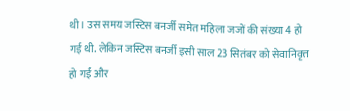थी। उस समय जस्टिस बनर्जी समेत महिला जजों की संख्या 4 हो गई थी. लेकिन जस्टिस बनर्जी इसी साल 23 सितंबर को सेवानिवृत्त हो गईं और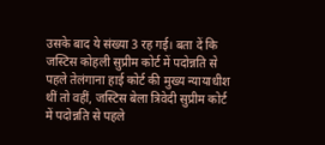उसके बाद ये संख्या 3 रह गई। बता दें कि जस्टिस कोहली सुप्रीम कोर्ट में पदोन्नति से पहले तेलंगाना हाई कोर्ट की मुख्य न्यायाधीश थीं तो वहीं, जस्टिस बेला त्रिवेदी सुप्रीम कोर्ट में पदोन्नति से पहले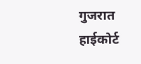गुजरात हाईकोर्ट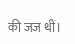की जज थीं।